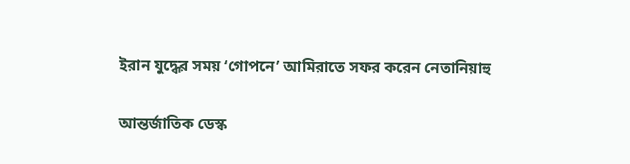ইরান যুদ্ধের সময় ‘গোপনে’ আমিরাতে সফর করেন নেতানিয়াহু

আন্তর্জাতিক ডেস্ক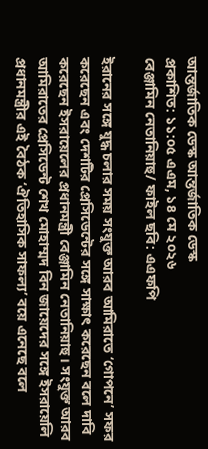আন্তর্জাতিক ডেস্ক আন্তর্জাতিক ডেস্ক
প্রকাশিত: ১১:০৫ এএম, ১৪ মে ২০২৬
বেঞ্জামিন নেতানিয়াহু/ ফাইল ছবি: এএফপি

ইরানের সঙ্গে যুদ্ধ চলার সময় সংযুক্ত আরব আমিরাতে ‘গোপনে’ সফর করেছেন এবং দেশটির প্রেসিডেন্টের সঙ্গে সাক্ষাৎ করেছেন বলে দাবি করেছেন ইসরায়েলের প্রধানমন্ত্রী বেঞ্জামিন নেতানিয়াহু। সংযুক্ত আরব আমিরাতের প্রেসিডেন্ট শেখ মোহাম্মদ বিন জায়েদের সঙ্গে ইসরায়েলি প্রধানমন্ত্রীর এই বৈঠক ‘ঐতিহাসিক সাফল্য’ বয়ে এনেছে বলে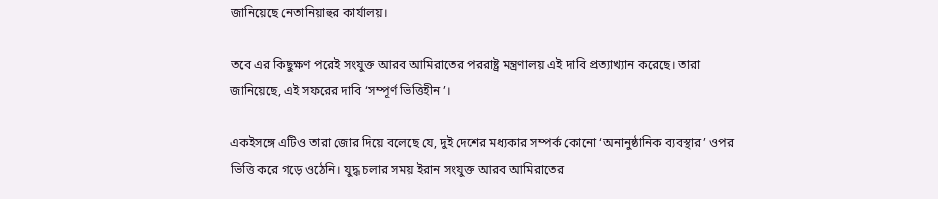জানিয়েছে নেতানিয়াহুর কার্যালয়।

তবে এর কিছুক্ষণ পরেই সংযুক্ত আরব আমিরাতের পররাষ্ট্র মন্ত্রণালয় এই দাবি প্রত্যাখ্যান করেছে। তারা জানিয়েছে, এই সফরের দাবি ‘সম্পূর্ণ ভিত্তিহীন’।

একইসঙ্গে এটিও তারা জোর দিয়ে বলেছে যে, দুই দেশের মধ্যকার সম্পর্ক কোনো ‘অনানুষ্ঠানিক ব্যবস্থার’ ওপর ভিত্তি করে গড়ে ওঠেনি। যুদ্ধ চলার সময় ইরান সংযুক্ত আরব আমিরাতের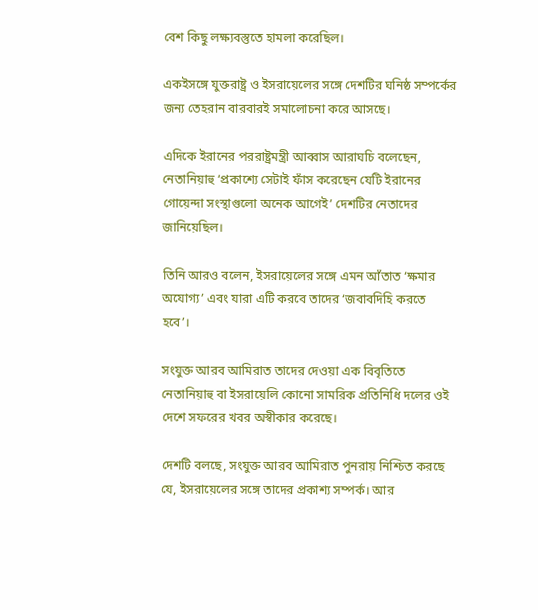বেশ কিছু লক্ষ্যবস্তুতে হামলা করেছিল।

একইসঙ্গে যুক্তরাষ্ট্র ও ইসরায়েলের সঙ্গে দেশটির ঘনিষ্ঠ সম্পর্কের জন্য তেহরান বারবারই সমালোচনা করে আসছে।

এদিকে ইরানের পররাষ্ট্রমন্ত্রী আব্বাস আরাঘচি বলেছেন, নেতানিয়াহু ‘প্রকাশ্যে সেটাই ফাঁস করেছেন যেটি ইরানের গোয়েন্দা সংস্থাগুলো অনেক আগেই’ দেশটির নেতাদের জানিয়েছিল।

তিনি আরও বলেন, ইসরায়েলের সঙ্গে এমন আঁতাত ‘ক্ষমার অযোগ্য’ এবং যারা এটি করবে তাদের ‘জবাবদিহি করতে হবে’।

সংযুক্ত আরব আমিরাত তাদের দেওয়া এক বিবৃতিতে নেতানিয়াহু বা ইসরায়েলি কোনো সামরিক প্রতিনিধি দলের ওই দেশে সফরের খবর অস্বীকার করেছে।

দেশটি বলছে, সংযুক্ত আরব আমিরাত পুনরায় নিশ্চিত করছে যে, ইসরায়েলের সঙ্গে তাদের প্রকাশ্য সম্পর্ক। আর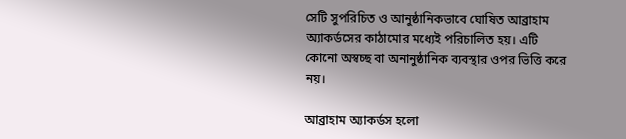সেটি সুপরিচিত ও আনুষ্ঠানিকভাবে ঘোষিত আব্রাহাম অ্যাকর্ডসের কাঠামোর মধ্যেই পরিচালিত হয়। এটি কোনো অস্বচ্ছ বা অনানুষ্ঠানিক ব্যবস্থার ওপর ভিত্তি করে নয়।

আব্রাহাম অ্যাকর্ডস হলো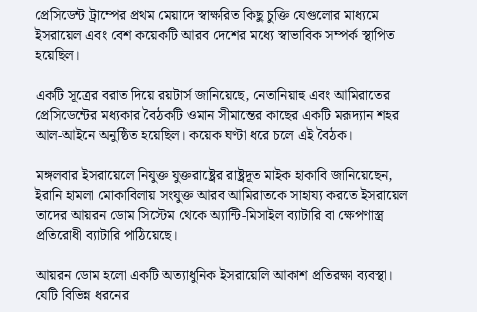প্রেসিডেন্ট ট্রাম্পের প্রথম মেয়াদে স্বাক্ষরিত কিছু চুক্তি যেগুলোর মাধ্যমে ইসরায়েল এবং বেশ কয়েকটি আরব দেশের মধ্যে স্বাভাবিক সম্পর্ক স্থাপিত হয়েছিল।

একটি সূত্রের বরাত দিয়ে রয়টার্স জানিয়েছে, নেতানিয়াহু এবং আমিরাতের প্রেসিডেন্টের মধ্যকার বৈঠকটি ওমান সীমান্তের কাছের একটি মরূদ্যান শহর আল-আইনে অনুষ্ঠিত হয়েছিল। কয়েক ঘণ্টা ধরে চলে এই বৈঠক।

মঙ্গলবার ইসরায়েলে নিযুক্ত যুক্তরাষ্ট্রের রাষ্ট্রদূত মাইক হাকাবি জানিয়েছেন, ইরানি হামলা মোকাবিলায় সংযুক্ত আরব আমিরাতকে সাহায্য করতে ইসরায়েল তাদের আয়রন ডোম সিস্টেম থেকে অ্যান্টি-মিসাইল ব্যাটারি বা ক্ষেপণাস্ত্র প্রতিরোধী ব্যাটারি পাঠিয়েছে।

আয়রন ডোম হলো একটি অত্যাধুনিক ইসরায়েলি আকাশ প্রতিরক্ষা ব্যবস্থা। যেটি বিভিন্ন ধরনের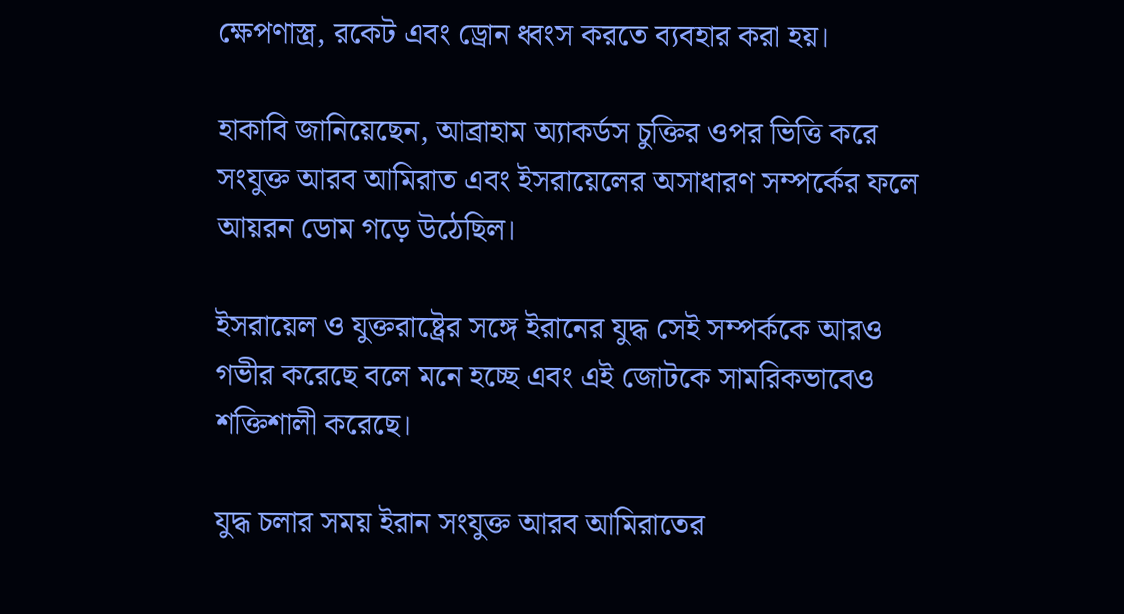ক্ষেপণাস্ত্র, রকেট এবং ড্রোন ধ্বংস করতে ব্যবহার করা হয়।

হাকাবি জানিয়েছেন, আব্রাহাম অ্যাকর্ডস চুক্তির ওপর ভিত্তি করে সংযুক্ত আরব আমিরাত এবং ইসরায়েলের অসাধারণ সম্পর্কের ফলে আয়রন ডোম গড়ে উঠেছিল।

ইসরায়েল ও যুক্তরাষ্ট্রের সঙ্গে ইরানের যুদ্ধ সেই সম্পর্ককে আরও গভীর করেছে বলে মনে হচ্ছে এবং এই জোটকে সামরিকভাবেও শক্তিশালী করেছে।

যুদ্ধ চলার সময় ইরান সংযুক্ত আরব আমিরাতের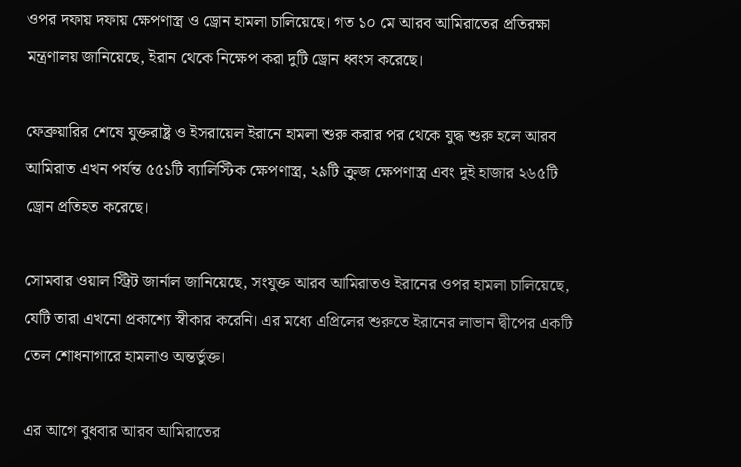ওপর দফায় দফায় ক্ষেপণাস্ত্র ও ড্রোন হামলা চালিয়েছে। গত ১০ মে আরব আমিরাতের প্রতিরক্ষা মন্ত্রণালয় জানিয়েছে, ইরান থেকে নিক্ষেপ করা দুটি ড্রোন ধ্বংস করেছে।

ফেব্রুয়ারির শেষে যুক্তরাষ্ট্র ও ইসরায়েল ইরানে হামলা শুরু করার পর থেকে যুদ্ধ শুরু হলে আরব আমিরাত এখন পর্যন্ত ৫৫১টি ব্যালিস্টিক ক্ষেপণাস্ত্র, ২৯টি ক্রুজ ক্ষেপণাস্ত্র এবং দুই হাজার ২৬৫টি ড্রোন প্রতিহত করেছে।

সোমবার ওয়াল স্ট্রিট জার্নাল জানিয়েছে, সংযুক্ত আরব আমিরাতও ইরানের ওপর হামলা চালিয়েছে, যেটি তারা এখনো প্রকাশ্যে স্বীকার করেনি। এর মধ্যে এপ্রিলের শুরুতে ইরানের লাভান দ্বীপের একটি তেল শোধনাগারে হামলাও অন্তর্ভুক্ত।

এর আগে বুধবার আরব আমিরাতের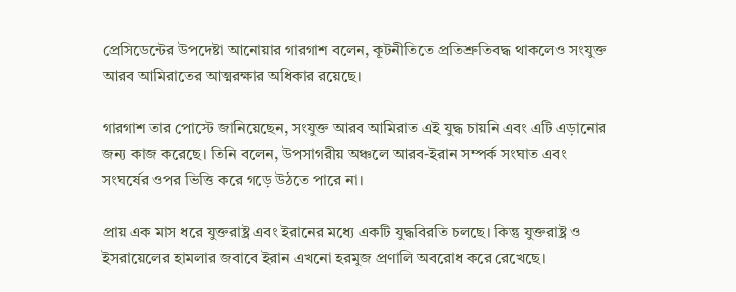প্রেসিডেন্টের উপদেষ্টা আনোয়ার গারগাশ বলেন, কূটনীতিতে প্রতিশ্রুতিবদ্ধ থাকলেও সংযুক্ত আরব আমিরাতের আত্মরক্ষার অধিকার রয়েছে।

গারগাশ তার পোস্টে জানিয়েছেন, সংযুক্ত আরব আমিরাত এই যুদ্ধ চায়নি এবং এটি এড়ানোর জন্য কাজ করেছে। তিনি বলেন, উপসাগরীয় অঞ্চলে আরব-ইরান সম্পর্ক সংঘাত এবং সংঘর্ষের ওপর ভিত্তি করে গড়ে উঠতে পারে না।

প্রায় এক মাস ধরে যুক্তরাষ্ট্র এবং ইরানের মধ্যে একটি যুদ্ধবিরতি চলছে। কিন্তু যুক্তরাষ্ট্র ও ইসরায়েলের হামলার জবাবে ইরান এখনো হরমুজ প্রণালি অবরোধ করে রেখেছে।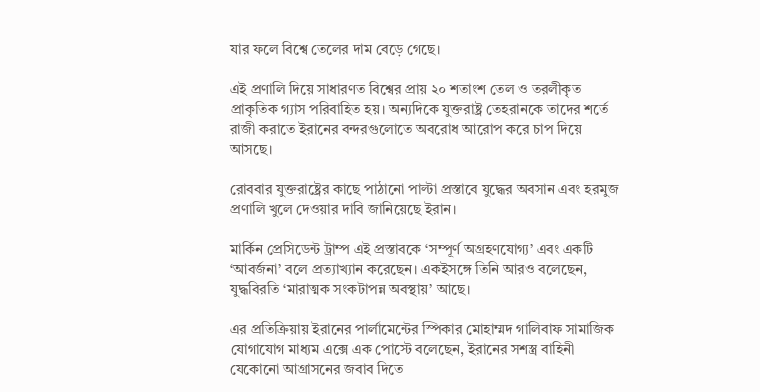যার ফলে বিশ্বে তেলের দাম বেড়ে গেছে।

এই প্রণালি দিয়ে সাধারণত বিশ্বের প্রায় ২০ শতাংশ তেল ও তরলীকৃত প্রাকৃতিক গ্যাস পরিবাহিত হয়। অন্যদিকে যুক্তরাষ্ট্র তেহরানকে তাদের শর্তে রাজী করাতে ইরানের বন্দরগুলোতে অবরোধ আরোপ করে চাপ দিয়ে আসছে।

রোববার যুক্তরাষ্ট্রের কাছে পাঠানো পাল্টা প্রস্তাবে যুদ্ধের অবসান এবং হরমুজ প্রণালি খুলে দেওয়ার দাবি জানিয়েছে ইরান।

মার্কিন প্রেসিডেন্ট ট্রাম্প এই প্রস্তাবকে ‘সম্পূর্ণ অগ্রহণযোগ্য’ এবং একটি ‘আবর্জনা’ বলে প্রত্যাখ্যান করেছেন। একইসঙ্গে তিনি আরও বলেছেন, যুদ্ধবিরতি ‘মারাত্মক সংকটাপন্ন অবস্থায়’ আছে।

এর প্রতিক্রিয়ায় ইরানের পার্লামেন্টের স্পিকার মোহাম্মদ গালিবাফ সামাজিক যোগাযোগ মাধ্যম এক্সে এক পোস্টে বলেছেন, ইরানের সশস্ত্র বাহিনী যেকোনো আগ্রাসনের জবাব দিতে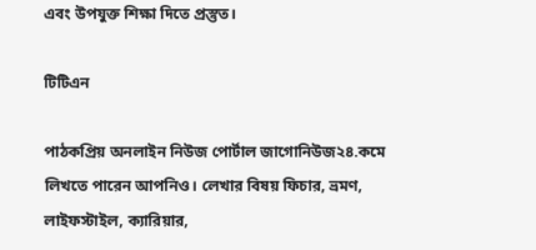এবং উপযুক্ত শিক্ষা দিতে প্রস্তুত।

টিটিএন

পাঠকপ্রিয় অনলাইন নিউজ পোর্টাল জাগোনিউজ২৪.কমে লিখতে পারেন আপনিও। লেখার বিষয় ফিচার, ভ্রমণ, লাইফস্টাইল, ক্যারিয়ার,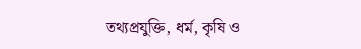তথ্যপ্রযুক্তি, ধর্ম, কৃষি ও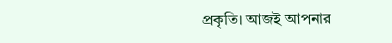প্রকৃতি। আজই আপনার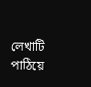লেখাটি পাঠিয়ে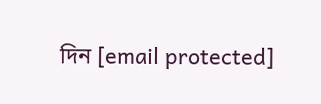দিন [email protected]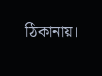ঠিকানায়।